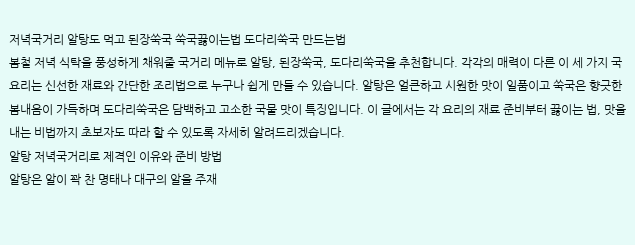저녁국거리 알탕도 먹고 된장쑥국 쑥국끓이는법 도다리쑥국 만드는법
봄철 저녁 식탁을 풍성하게 채워줄 국거리 메뉴로 알탕, 된장쑥국, 도다리쑥국을 추천합니다. 각각의 매력이 다른 이 세 가지 국 요리는 신선한 재료와 간단한 조리법으로 누구나 쉽게 만들 수 있습니다. 알탕은 얼큰하고 시원한 맛이 일품이고 쑥국은 향긋한 봄내음이 가득하며 도다리쑥국은 담백하고 고소한 국물 맛이 특징입니다. 이 글에서는 각 요리의 재료 준비부터 끓이는 법, 맛을 내는 비법까지 초보자도 따라 할 수 있도록 자세히 알려드리겠습니다.
알탕 저녁국거리로 제격인 이유와 준비 방법
알탕은 알이 꽉 찬 명태나 대구의 알을 주재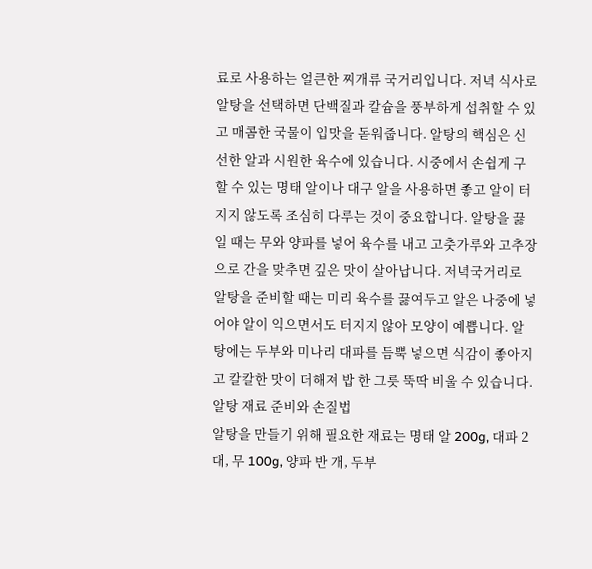료로 사용하는 얼큰한 찌개류 국거리입니다. 저녁 식사로 알탕을 선택하면 단백질과 칼슘을 풍부하게 섭취할 수 있고 매콤한 국물이 입맛을 돋워줍니다. 알탕의 핵심은 신선한 알과 시원한 육수에 있습니다. 시중에서 손쉽게 구할 수 있는 명태 알이나 대구 알을 사용하면 좋고 알이 터지지 않도록 조심히 다루는 것이 중요합니다. 알탕을 끓일 때는 무와 양파를 넣어 육수를 내고 고춧가루와 고추장으로 간을 맞추면 깊은 맛이 살아납니다. 저녁국거리로 알탕을 준비할 때는 미리 육수를 끓여두고 알은 나중에 넣어야 알이 익으면서도 터지지 않아 모양이 예쁩니다. 알탕에는 두부와 미나리 대파를 듬뿍 넣으면 식감이 좋아지고 칼칼한 맛이 더해져 밥 한 그릇 뚝딱 비울 수 있습니다.
알탕 재료 준비와 손질법
알탕을 만들기 위해 필요한 재료는 명태 알 200g, 대파 2대, 무 100g, 양파 반 개, 두부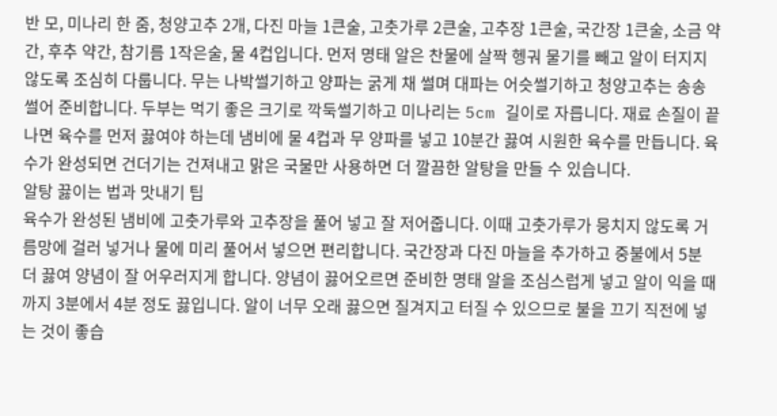반 모, 미나리 한 줌, 청양고추 2개, 다진 마늘 1큰술, 고춧가루 2큰술, 고추장 1큰술, 국간장 1큰술, 소금 약간, 후추 약간, 참기름 1작은술, 물 4컵입니다. 먼저 명태 알은 찬물에 살짝 헹궈 물기를 빼고 알이 터지지 않도록 조심히 다룹니다. 무는 나박썰기하고 양파는 굵게 채 썰며 대파는 어슷썰기하고 청양고추는 송송 썰어 준비합니다. 두부는 먹기 좋은 크기로 깍둑썰기하고 미나리는 5cm 길이로 자릅니다. 재료 손질이 끝나면 육수를 먼저 끓여야 하는데 냄비에 물 4컵과 무 양파를 넣고 10분간 끓여 시원한 육수를 만듭니다. 육수가 완성되면 건더기는 건져내고 맑은 국물만 사용하면 더 깔끔한 알탕을 만들 수 있습니다.
알탕 끓이는 법과 맛내기 팁
육수가 완성된 냄비에 고춧가루와 고추장을 풀어 넣고 잘 저어줍니다. 이때 고춧가루가 뭉치지 않도록 거름망에 걸러 넣거나 물에 미리 풀어서 넣으면 편리합니다. 국간장과 다진 마늘을 추가하고 중불에서 5분 더 끓여 양념이 잘 어우러지게 합니다. 양념이 끓어오르면 준비한 명태 알을 조심스럽게 넣고 알이 익을 때까지 3분에서 4분 정도 끓입니다. 알이 너무 오래 끓으면 질겨지고 터질 수 있으므로 불을 끄기 직전에 넣는 것이 좋습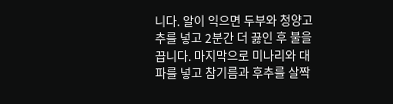니다. 알이 익으면 두부와 청양고추를 넣고 2분간 더 끓인 후 불을 끕니다. 마지막으로 미나리와 대파를 넣고 참기름과 후추를 살짝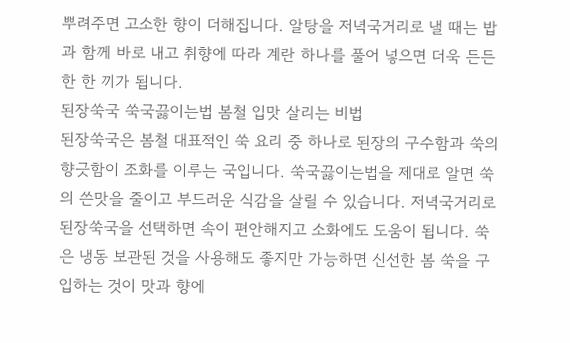뿌려주면 고소한 향이 더해집니다. 알탕을 저녁국거리로 낼 때는 밥과 함께 바로 내고 취향에 따라 계란 하나를 풀어 넣으면 더욱 든든한 한 끼가 됩니다.
된장쑥국 쑥국끓이는법 봄철 입맛 살리는 비법
된장쑥국은 봄철 대표적인 쑥 요리 중 하나로 된장의 구수함과 쑥의 향긋함이 조화를 이루는 국입니다. 쑥국끓이는법을 제대로 알면 쑥의 쓴맛을 줄이고 부드러운 식감을 살릴 수 있습니다. 저녁국거리로 된장쑥국을 선택하면 속이 편안해지고 소화에도 도움이 됩니다. 쑥은 냉동 보관된 것을 사용해도 좋지만 가능하면 신선한 봄 쑥을 구입하는 것이 맛과 향에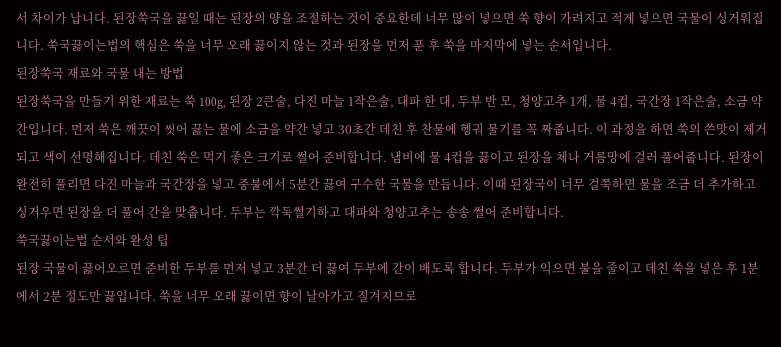서 차이가 납니다. 된장쑥국을 끓일 때는 된장의 양을 조절하는 것이 중요한데 너무 많이 넣으면 쑥 향이 가려지고 적게 넣으면 국물이 싱거워집니다. 쑥국끓이는법의 핵심은 쑥을 너무 오래 끓이지 않는 것과 된장을 먼저 푼 후 쑥을 마지막에 넣는 순서입니다.
된장쑥국 재료와 국물 내는 방법
된장쑥국을 만들기 위한 재료는 쑥 100g, 된장 2큰술, 다진 마늘 1작은술, 대파 한 대, 두부 반 모, 청양고추 1개, 물 4컵, 국간장 1작은술, 소금 약간입니다. 먼저 쑥은 깨끗이 씻어 끓는 물에 소금을 약간 넣고 30초간 데친 후 찬물에 헹궈 물기를 꼭 짜줍니다. 이 과정을 하면 쑥의 쓴맛이 제거되고 색이 선명해집니다. 데친 쑥은 먹기 좋은 크기로 썰어 준비합니다. 냄비에 물 4컵을 끓이고 된장을 체나 거름망에 걸러 풀어줍니다. 된장이 완전히 풀리면 다진 마늘과 국간장을 넣고 중불에서 5분간 끓여 구수한 국물을 만듭니다. 이때 된장국이 너무 걸쭉하면 물을 조금 더 추가하고 싱거우면 된장을 더 풀어 간을 맞춥니다. 두부는 깍둑썰기하고 대파와 청양고추는 송송 썰어 준비합니다.
쑥국끓이는법 순서와 완성 팁
된장 국물이 끓어오르면 준비한 두부를 먼저 넣고 3분간 더 끓여 두부에 간이 배도록 합니다. 두부가 익으면 불을 줄이고 데친 쑥을 넣은 후 1분에서 2분 정도만 끓입니다. 쑥을 너무 오래 끓이면 향이 날아가고 질겨지므로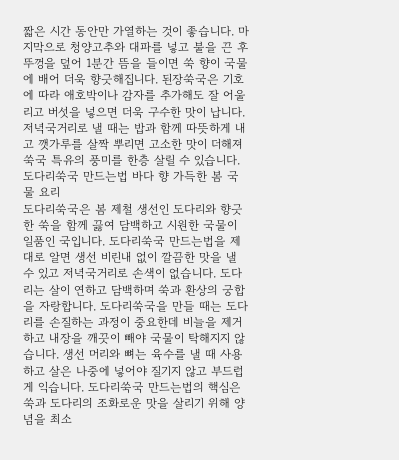짧은 시간 동안만 가열하는 것이 좋습니다. 마지막으로 청양고추와 대파를 넣고 불을 끈 후 뚜껑을 덮어 1분간 뜸을 들이면 쑥 향이 국물에 배어 더욱 향긋해집니다. 된장쑥국은 기호에 따라 애호박이나 감자를 추가해도 잘 어울리고 버섯을 넣으면 더욱 구수한 맛이 납니다. 저녁국거리로 낼 때는 밥과 함께 따뜻하게 내고 깻가루를 살짝 뿌리면 고소한 맛이 더해져 쑥국 특유의 풍미를 한층 살릴 수 있습니다.
도다리쑥국 만드는법 바다 향 가득한 봄 국물 요리
도다리쑥국은 봄 제철 생선인 도다리와 향긋한 쑥을 함께 끓여 담백하고 시원한 국물이 일품인 국입니다. 도다리쑥국 만드는법을 제대로 알면 생선 비린내 없이 깔끔한 맛을 낼 수 있고 저녁국거리로 손색이 없습니다. 도다리는 살이 연하고 담백하며 쑥과 환상의 궁합을 자랑합니다. 도다리쑥국을 만들 때는 도다리를 손질하는 과정이 중요한데 비늘을 제거하고 내장을 깨끗이 빼야 국물이 탁해지지 않습니다. 생선 머리와 뼈는 육수를 낼 때 사용하고 살은 나중에 넣어야 질기지 않고 부드럽게 익습니다. 도다리쑥국 만드는법의 핵심은 쑥과 도다리의 조화로운 맛을 살리기 위해 양념을 최소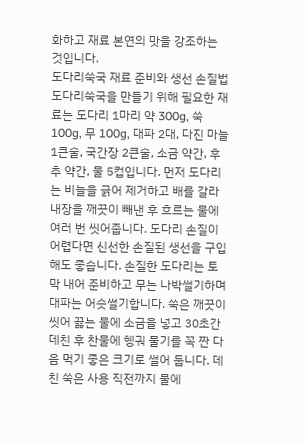화하고 재료 본연의 맛을 강조하는 것입니다.
도다리쑥국 재료 준비와 생선 손질법
도다리쑥국을 만들기 위해 필요한 재료는 도다리 1마리 약 300g, 쑥 100g, 무 100g, 대파 2대, 다진 마늘 1큰술, 국간장 2큰술, 소금 약간, 후추 약간, 물 5컵입니다. 먼저 도다리는 비늘을 긁어 제거하고 배를 갈라 내장을 깨끗이 빼낸 후 흐르는 물에 여러 번 씻어줍니다. 도다리 손질이 어렵다면 신선한 손질된 생선을 구입해도 좋습니다. 손질한 도다리는 토막 내어 준비하고 무는 나박썰기하며 대파는 어슷썰기합니다. 쑥은 깨끗이 씻어 끓는 물에 소금을 넣고 30초간 데친 후 찬물에 헹궈 물기를 꼭 짠 다음 먹기 좋은 크기로 썰어 둡니다. 데친 쑥은 사용 직전까지 물에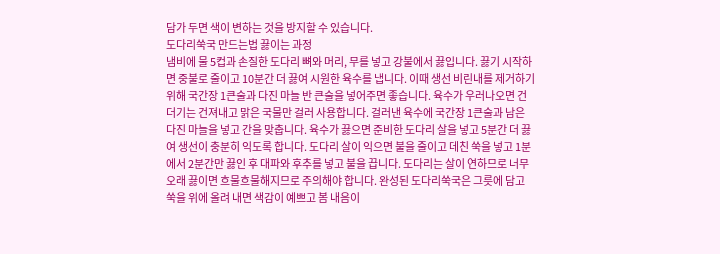담가 두면 색이 변하는 것을 방지할 수 있습니다.
도다리쑥국 만드는법 끓이는 과정
냄비에 물 5컵과 손질한 도다리 뼈와 머리, 무를 넣고 강불에서 끓입니다. 끓기 시작하면 중불로 줄이고 10분간 더 끓여 시원한 육수를 냅니다. 이때 생선 비린내를 제거하기 위해 국간장 1큰술과 다진 마늘 반 큰술을 넣어주면 좋습니다. 육수가 우러나오면 건더기는 건져내고 맑은 국물만 걸러 사용합니다. 걸러낸 육수에 국간장 1큰술과 남은 다진 마늘을 넣고 간을 맞춥니다. 육수가 끓으면 준비한 도다리 살을 넣고 5분간 더 끓여 생선이 충분히 익도록 합니다. 도다리 살이 익으면 불을 줄이고 데친 쑥을 넣고 1분에서 2분간만 끓인 후 대파와 후추를 넣고 불을 끕니다. 도다리는 살이 연하므로 너무 오래 끓이면 흐물흐물해지므로 주의해야 합니다. 완성된 도다리쑥국은 그릇에 담고 쑥을 위에 올려 내면 색감이 예쁘고 봄 내음이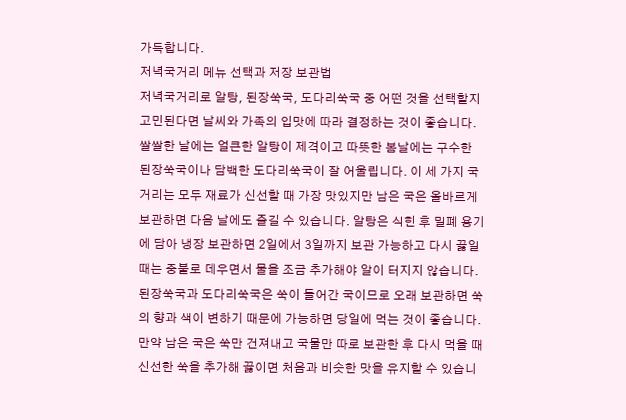가득합니다.
저녁국거리 메뉴 선택과 저장 보관법
저녁국거리로 알탕, 된장쑥국, 도다리쑥국 중 어떤 것을 선택할지 고민된다면 날씨와 가족의 입맛에 따라 결정하는 것이 좋습니다. 쌀쌀한 날에는 얼큰한 알탕이 제격이고 따뜻한 봄날에는 구수한 된장쑥국이나 담백한 도다리쑥국이 잘 어울립니다. 이 세 가지 국거리는 모두 재료가 신선할 때 가장 맛있지만 남은 국은 올바르게 보관하면 다음 날에도 즐길 수 있습니다. 알탕은 식힌 후 밀폐 용기에 담아 냉장 보관하면 2일에서 3일까지 보관 가능하고 다시 끓일 때는 중불로 데우면서 물을 조금 추가해야 알이 터지지 않습니다. 된장쑥국과 도다리쑥국은 쑥이 들어간 국이므로 오래 보관하면 쑥의 향과 색이 변하기 때문에 가능하면 당일에 먹는 것이 좋습니다. 만약 남은 국은 쑥만 건져내고 국물만 따로 보관한 후 다시 먹을 때 신선한 쑥을 추가해 끓이면 처음과 비슷한 맛을 유지할 수 있습니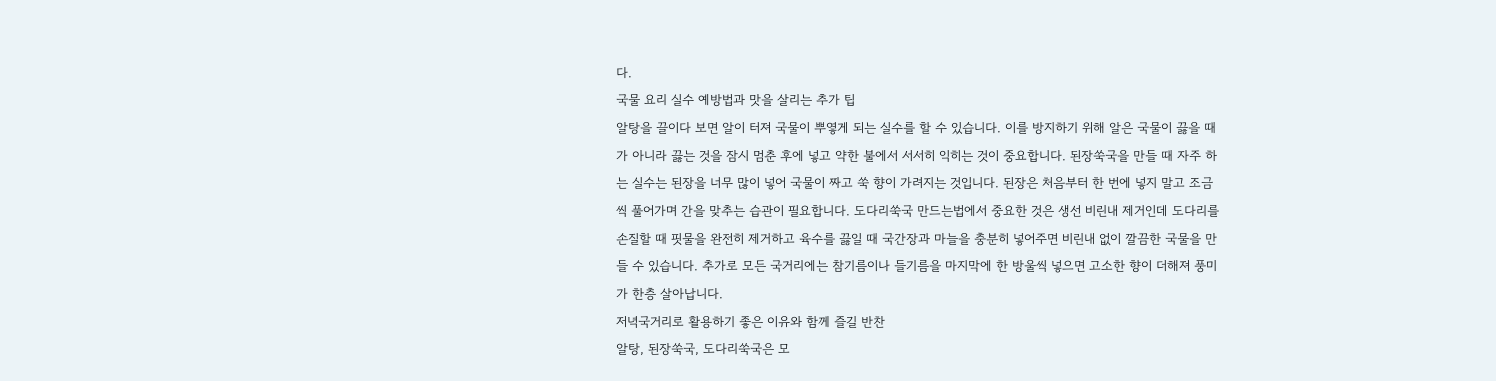다.
국물 요리 실수 예방법과 맛을 살리는 추가 팁
알탕을 끌이다 보면 알이 터져 국물이 뿌옇게 되는 실수를 할 수 있습니다. 이를 방지하기 위해 알은 국물이 끓을 때가 아니라 끓는 것을 잠시 멈춘 후에 넣고 약한 불에서 서서히 익히는 것이 중요합니다. 된장쑥국을 만들 때 자주 하는 실수는 된장을 너무 많이 넣어 국물이 짜고 쑥 향이 가려지는 것입니다. 된장은 처음부터 한 번에 넣지 말고 조금씩 풀어가며 간을 맞추는 습관이 필요합니다. 도다리쑥국 만드는법에서 중요한 것은 생선 비린내 제거인데 도다리를 손질할 때 핏물을 완전히 제거하고 육수를 끓일 때 국간장과 마늘을 충분히 넣어주면 비린내 없이 깔끔한 국물을 만들 수 있습니다. 추가로 모든 국거리에는 참기름이나 들기름을 마지막에 한 방울씩 넣으면 고소한 향이 더해져 풍미가 한층 살아납니다.
저녁국거리로 활용하기 좋은 이유와 함께 즐길 반찬
알탕, 된장쑥국, 도다리쑥국은 모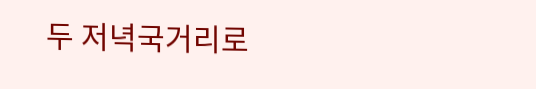두 저녁국거리로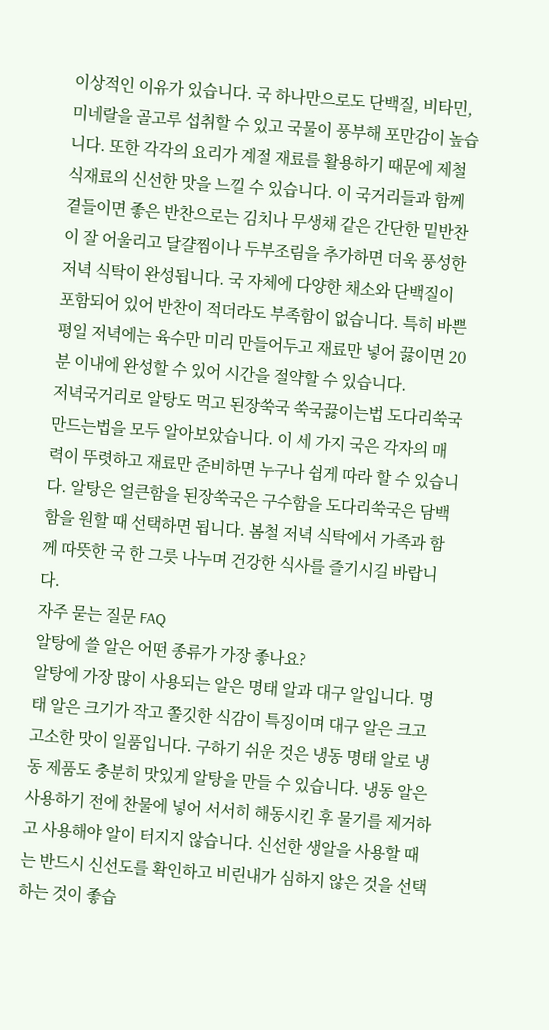이상적인 이유가 있습니다. 국 하나만으로도 단백질, 비타민, 미네랄을 골고루 섭취할 수 있고 국물이 풍부해 포만감이 높습니다. 또한 각각의 요리가 계절 재료를 활용하기 때문에 제철 식재료의 신선한 맛을 느낄 수 있습니다. 이 국거리들과 함께 곁들이면 좋은 반찬으로는 김치나 무생채 같은 간단한 밑반찬이 잘 어울리고 달걀찜이나 두부조림을 추가하면 더욱 풍성한 저녁 식탁이 완성됩니다. 국 자체에 다양한 채소와 단백질이 포함되어 있어 반찬이 적더라도 부족함이 없습니다. 특히 바쁜 평일 저녁에는 육수만 미리 만들어두고 재료만 넣어 끓이면 20분 이내에 완성할 수 있어 시간을 절약할 수 있습니다.
저녁국거리로 알탕도 먹고 된장쑥국 쑥국끓이는법 도다리쑥국 만드는법을 모두 알아보았습니다. 이 세 가지 국은 각자의 매력이 뚜렷하고 재료만 준비하면 누구나 쉽게 따라 할 수 있습니다. 알탕은 얼큰함을 된장쑥국은 구수함을 도다리쑥국은 담백함을 원할 때 선택하면 됩니다. 봄철 저녁 식탁에서 가족과 함께 따뜻한 국 한 그릇 나누며 건강한 식사를 즐기시길 바랍니다.
자주 묻는 질문 FAQ
알탕에 쓸 알은 어떤 종류가 가장 좋나요?
알탕에 가장 많이 사용되는 알은 명태 알과 대구 알입니다. 명태 알은 크기가 작고 쫄깃한 식감이 특징이며 대구 알은 크고 고소한 맛이 일품입니다. 구하기 쉬운 것은 냉동 명태 알로 냉동 제품도 충분히 맛있게 알탕을 만들 수 있습니다. 냉동 알은 사용하기 전에 찬물에 넣어 서서히 해동시킨 후 물기를 제거하고 사용해야 알이 터지지 않습니다. 신선한 생알을 사용할 때는 반드시 신선도를 확인하고 비린내가 심하지 않은 것을 선택하는 것이 좋습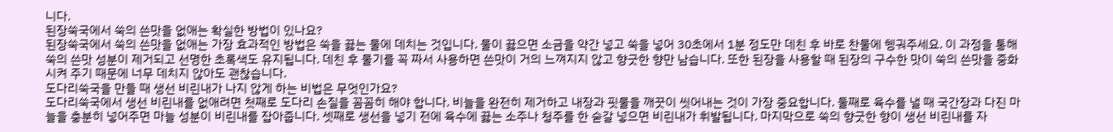니다.
된장쑥국에서 쑥의 쓴맛을 없애는 확실한 방법이 있나요?
된장쑥국에서 쑥의 쓴맛을 없애는 가장 효과적인 방법은 쑥을 끓는 물에 데치는 것입니다. 물이 끓으면 소금을 약간 넣고 쑥을 넣어 30초에서 1분 정도만 데친 후 바로 찬물에 헹궈주세요. 이 과정을 통해 쑥의 쓴맛 성분이 제거되고 선명한 초록색도 유지됩니다. 데친 후 물기를 꼭 짜서 사용하면 쓴맛이 거의 느껴지지 않고 향긋한 향만 남습니다. 또한 된장을 사용할 때 된장의 구수한 맛이 쑥의 쓴맛을 중화시켜 주기 때문에 너무 데치지 않아도 괜찮습니다.
도다리쑥국을 만들 때 생선 비린내가 나지 않게 하는 비법은 무엇인가요?
도다리쑥국에서 생선 비린내를 없애려면 첫째로 도다리 손질을 꼼꼼히 해야 합니다. 비늘을 완전히 제거하고 내장과 핏물을 깨끗이 씻어내는 것이 가장 중요합니다. 둘째로 육수를 낼 때 국간장과 다진 마늘을 충분히 넣어주면 마늘 성분이 비린내를 잡아줍니다. 셋째로 생선을 넣기 전에 육수에 끓는 소주나 청주를 한 숟갈 넣으면 비린내가 휘발됩니다. 마지막으로 쑥의 향긋한 향이 생선 비린내를 자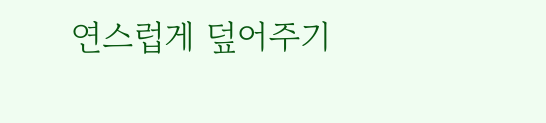연스럽게 덮어주기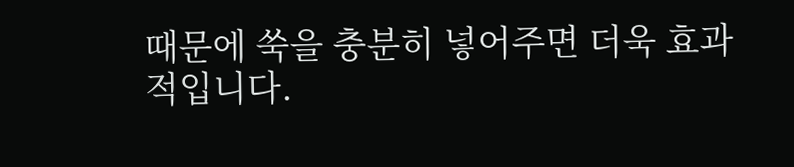때문에 쑥을 충분히 넣어주면 더욱 효과적입니다.